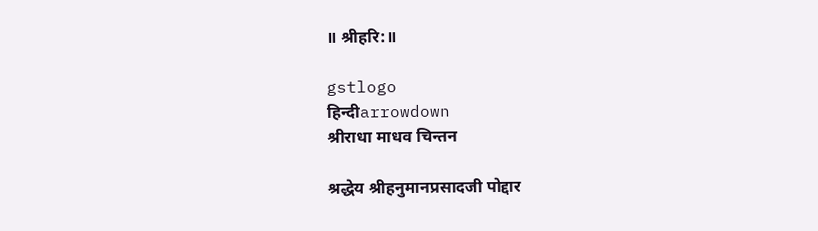॥ श्रीहरि:॥

gstlogo
हिन्दीarrowdown
श्रीराधा माधव चिन्तन

श्रद्धेय श्रीहनुमानप्रसादजी पोद्दार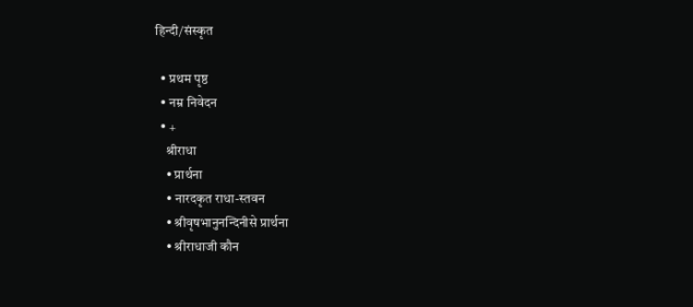हिन्दी/संस्कृत

  • प्रथम पृष्ठ
  • नम्र निवेदन
  • +
    श्रीराधा
    • प्रार्थना
    • नारदकृत राधा-स्तवन
    • श्रीवृषभानुनन्दिनीसे प्रार्थना
    • श्रीराधाजी कौन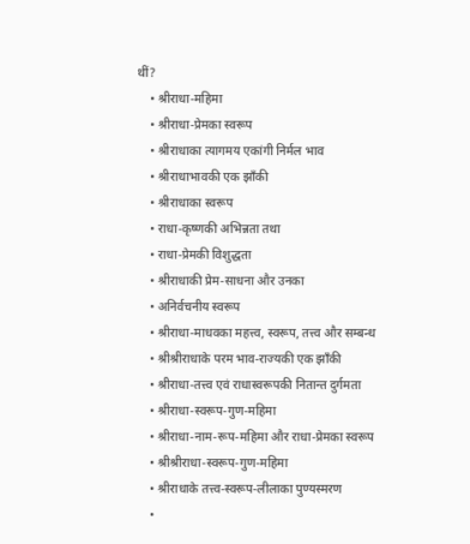थीं?
    • श्रीराधा-महिमा
    • श्रीराधा-प्रेमका स्वरूप
    • श्रीराधाका त्यागमय एकांगी निर्मल भाव
    • श्रीराधाभावकी एक झाँकी
    • श्रीराधाका स्वरूप
    • राधा-कृष्णकी अभिन्नता तथा
    • राधा-प्रेमकी विशुद्धता
    • श्रीराधाकी प्रेम-साधना और उनका
    • अनिर्वचनीय स्वरूप
    • श्रीराधा-माधवका महत्त्व, स्वरूप, तत्त्व और सम्बन्ध
    • श्रीश्रीराधाके परम भाव-राज्यकी एक झाँकी
    • श्रीराधा-तत्त्व एवं राधास्वरूपकी नितान्त दुर्गमता
    • श्रीराधा-स्वरूप-गुण-महिमा
    • श्रीराधा-नाम-रूप-महिमा और राधा-प्रेमका स्वरूप
    • श्रीश्रीराधा-स्वरूप-गुण-महिमा
    • श्रीराधाके तत्त्व-स्वरूप-लीलाका पुण्यस्मरण
    •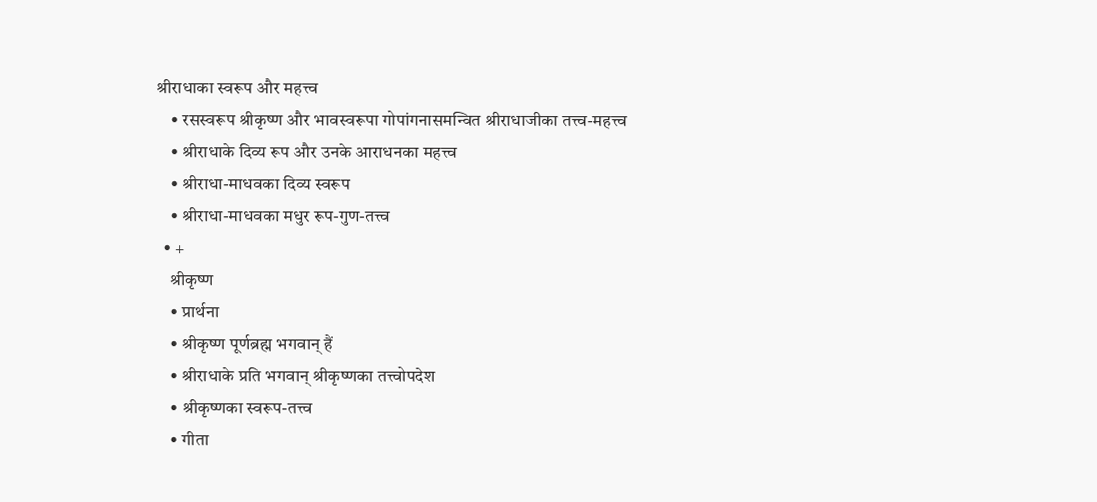श्रीराधाका स्वरूप और महत्त्व
    • रसस्वरूप श्रीकृष्ण और भावस्वरूपा गोपांगनासमन्वित श्रीराधाजीका तत्त्व-महत्त्व
    • श्रीराधाके दिव्य रूप और उनके आराधनका महत्त्व
    • श्रीराधा-माधवका दिव्य स्वरूप
    • श्रीराधा-माधवका मधुर रूप-गुण-तत्त्व
  • +
    श्रीकृष्ण
    • प्रार्थना
    • श्रीकृष्ण पूर्णब्रह्म भगवान् हैं
    • श्रीराधाके प्रति भगवान् श्रीकृष्णका तत्त्वोपदेश
    • श्रीकृष्णका स्वरूप-तत्त्व
    • गीता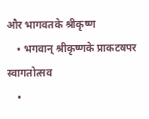और भागवतके श्रीकृष्ण
    • भगवान् श्रीकृष्णके प्राकटॺपर स्वागतोत्सव
    •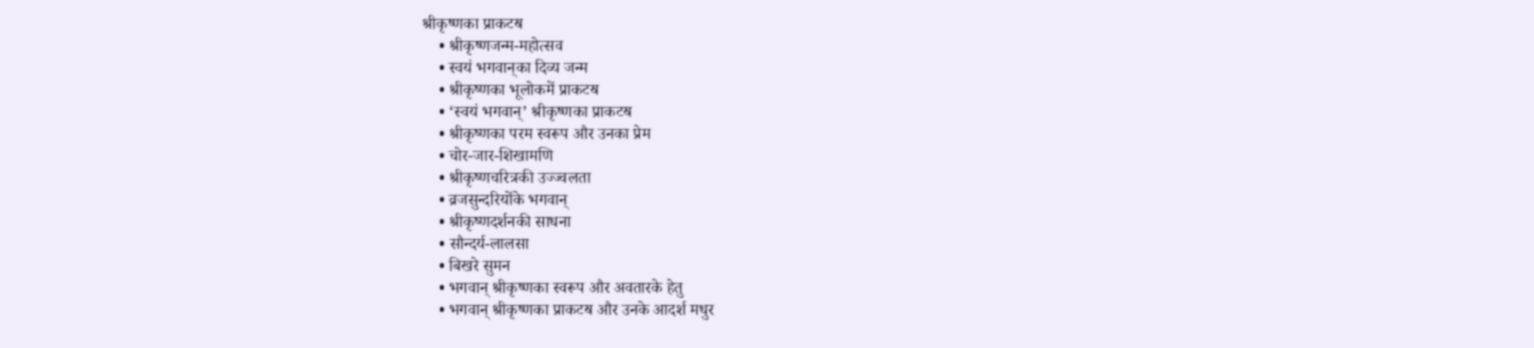श्रीकृष्णका प्राकटॺ
    • श्रीकृष्णजन्म-महोत्सव
    • स्वयं भगवान‍्का दिव्य जन्म
    • श्रीकृष्णका भूलोकमें प्राकटॺ
    • ‘स्वयं भगवान्’ श्रीकृष्णका प्राकटॺ
    • श्रीकृष्णका परम स्वरूप और उनका प्रेम
    • चोर-जार-शिखामणि
    • श्रीकृष्णचरित्रकी उज्ज्वलता
    • व्रजसुन्दरियोंके भगवान्
    • श्रीकृष्णदर्शनकी साधना
    • सौन्दर्य-लालसा
    • बिखरे सुमन
    • भगवान् श्रीकृष्णका स्वरूप और अवतारके हेतु
    • भगवान् श्रीकृष्णका प्राकटॺ और उनके आदर्श मधुर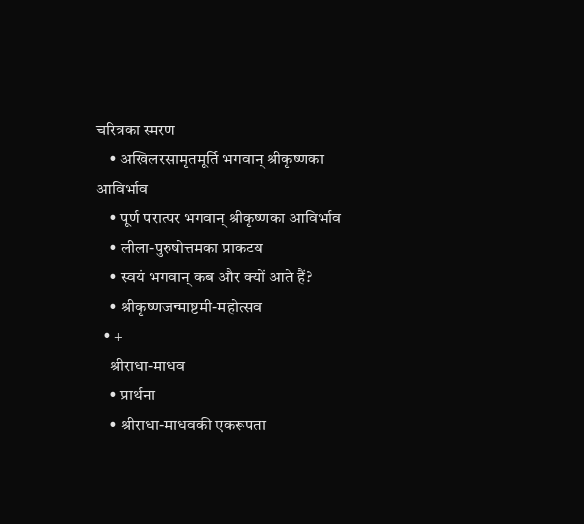चरित्रका स्मरण
    • अखिलरसामृतमूर्ति भगवान् श्रीकृष्णका आविर्भाव
    • पूर्ण परात्पर भगवान् श्रीकृष्णका आविर्भाव
    • लीला-पुरुषोत्तमका प्राकटॺ
    • स्वयं भगवान् कब और क्यों आते हैं?
    • श्रीकृष्णजन्माष्टमी-महोत्सव
  • +
    श्रीराधा-माधव
    • प्रार्थना
    • श्रीराधा-माधवकी एकरूपता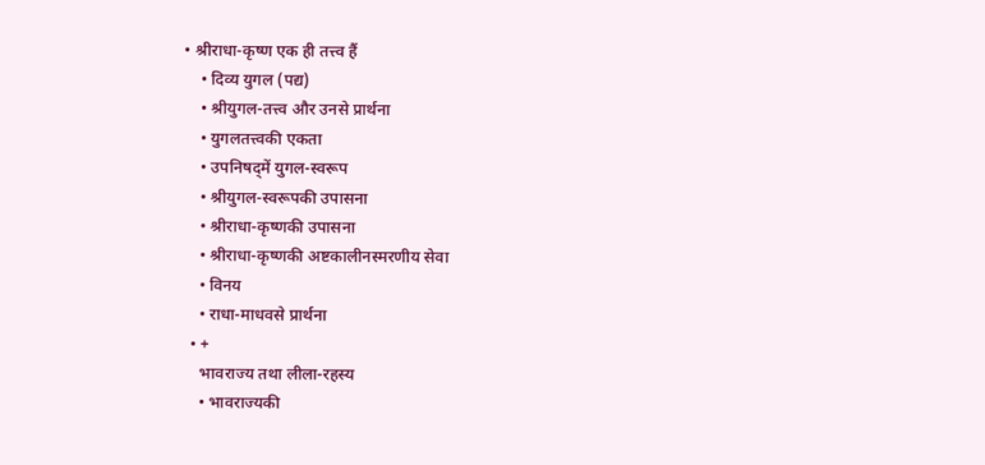• श्रीराधा-कृष्ण एक ही तत्त्व हैं
    • दिव्य युगल (पद्य)
    • श्रीयुगल-तत्त्व और उनसे प्रार्थना
    • युगलतत्त्वकी एकता
    • उपनिषद्‍में युगल-स्वरूप
    • श्रीयुगल-स्वरूपकी उपासना
    • श्रीराधा-कृष्णकी उपासना
    • श्रीराधा-कृष्णकी अष्टकालीनस्मरणीय सेवा
    • विनय
    • राधा-माधवसे प्रार्थना
  • +
    भावराज्य तथा लीला-रहस्य
    • भावराज्यकी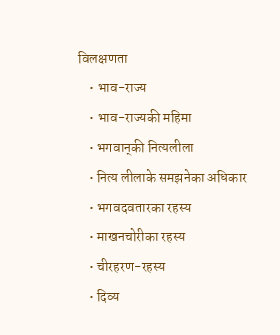विलक्षणता
    • भाव-राज्य
    • भाव-राज्यकी महिमा
    • भगवान‍्की नित्यलीला
    • नित्य लीलाके समझनेका अधिकार
    • भगवदवतारका रहस्य
    • माखनचोरीका रहस्य
    • चीरहरण-रहस्य
    • दिव्य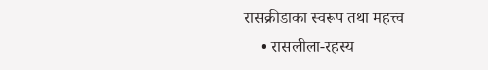रासक्रीडाका स्वरूप तथा महत्त्व
    • रासलीला-रहस्य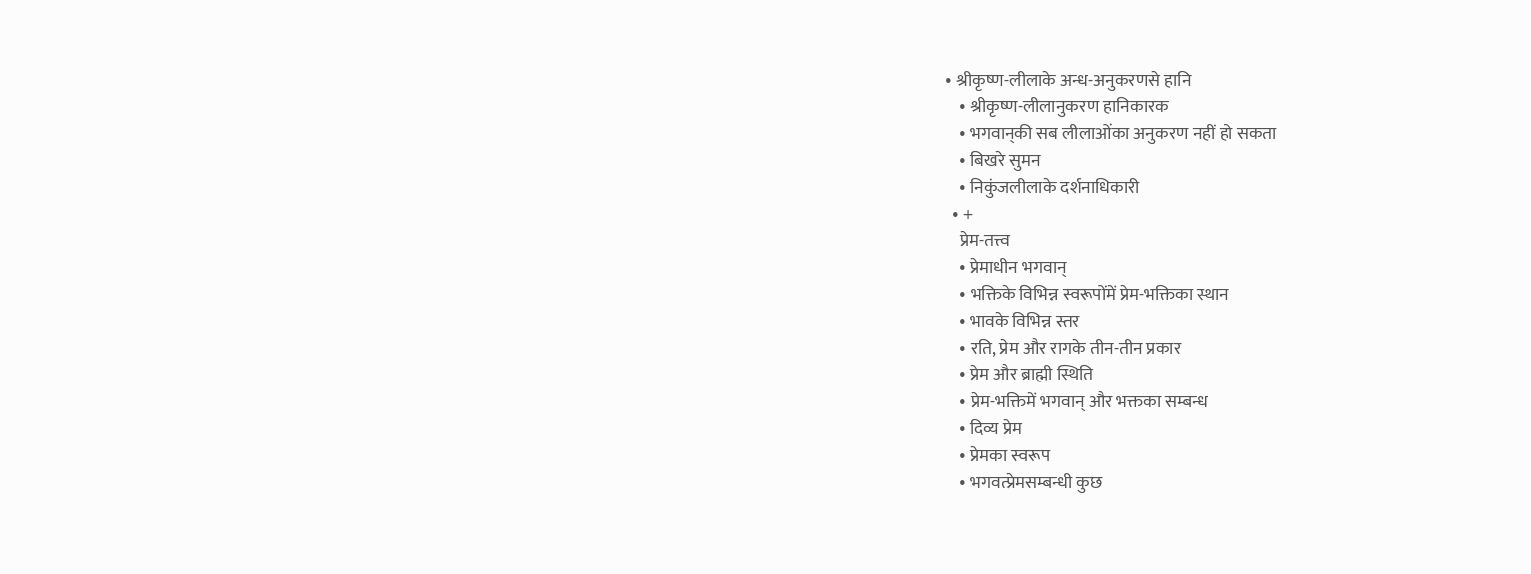• श्रीकृष्ण-लीलाके अन्ध-अनुकरणसे हानि
    • श्रीकृष्ण-लीलानुकरण हानिकारक
    • भगवान‍्की सब लीलाओंका अनुकरण नहीं हो सकता
    • बिखरे सुमन
    • निकुंजलीलाके दर्शनाधिकारी
  • +
    प्रेम-तत्त्व
    • प्रेमाधीन भगवान्
    • भक्तिके विभिन्न स्वरूपोंमें प्रेम-भक्तिका स्थान
    • भावके विभिन्न स्तर
    • रति, प्रेम और रागके तीन-तीन प्रकार
    • प्रेम और ब्राह्मी स्थिति
    • प्रेम-भक्तिमें भगवान् और भक्तका सम्बन्ध
    • दिव्य प्रेम
    • प्रेमका स्वरूप
    • भगवत्प्रेमसम्बन्धी कुछ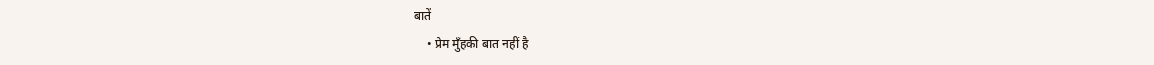बातें
    • प्रेम मुँहकी बात नहीं है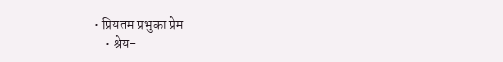• प्रियतम प्रभुका प्रेम
    • श्रेय-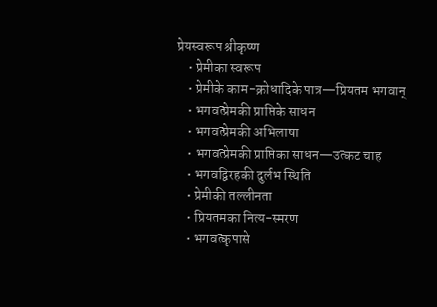प्रेयस्वरूप श्रीकृष्ण
    • प्रेमीका स्वरूप
    • प्रेमीके काम-क्रोधादिके पात्र—प्रियतम भगवान्
    • भगवत्प्रेमकी प्राप्तिके साधन
    • भगवत्प्रेमकी अभिलाषा
    • भगवत्प्रेमकी प्राप्तिका साधन—उत्कट चाह
    • भगवद्विरहकी दुर्लभ स्थिति
    • प्रेमीकी तल्लीनता
    • प्रियतमका नित्य-स्मरण
    • भगवत्कृपासे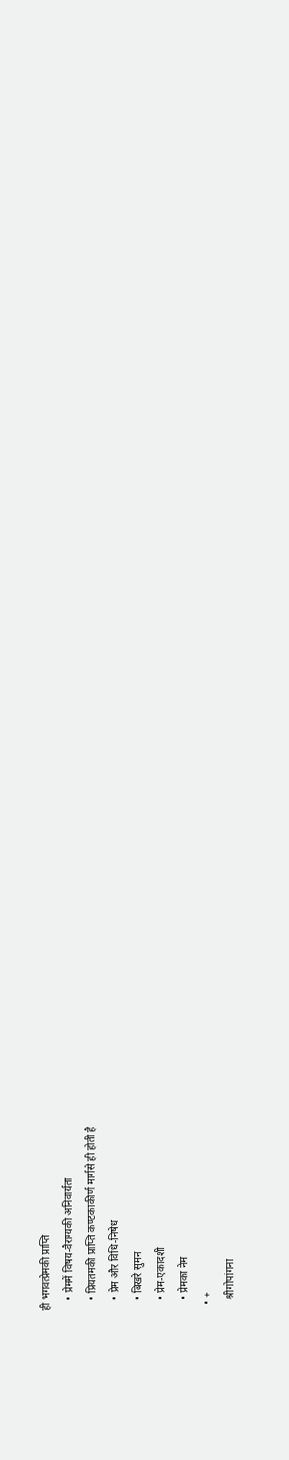ही भगवत्प्रेमकी प्राप्ति
    • प्रेममें विषय-वैराग्यकी अनिवार्यता
    • प्रियतमकी प्राप्ति कण्टकाकीर्ण मार्गसे ही होती है
    • प्रेम और विधि-निषेध
    • बिखरे सुमन
    • प्रेम-एकादशी
    • प्रेमका नेम
  • +
    श्रीगोपांगना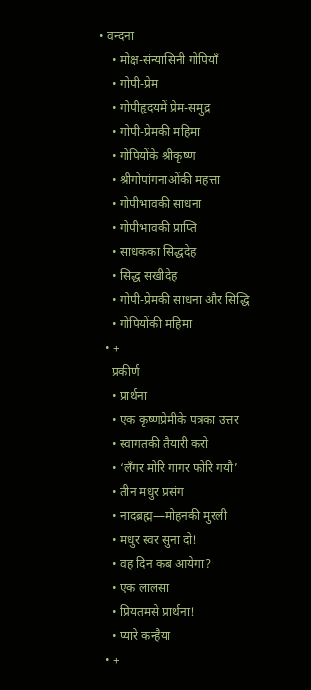• वन्दना
    • मोक्ष-संन्यासिनी गोपियाँ
    • गोपी-प्रेम
    • गोपीहृदयमें प्रेम-समुद्र
    • गोपी-प्रेमकी महिमा
    • गोपियोंके श्रीकृष्ण
    • श्रीगोपांगनाओंकी महत्ता
    • गोपीभावकी साधना
    • गोपीभावकी प्राप्ति
    • साधकका सिद्धदेह
    • सिद्ध सखीदेह
    • गोपी-प्रेमकी साधना और सिद्धि
    • गोपियोंकी महिमा
  • +
    प्रकीर्ण
    • प्रार्थना
    • एक कृष्णप्रेमीके पत्रका उत्तर
    • स्वागतकी तैयारी करो
    • ‘लँगर मोरि गागर फोरि गयौ’
    • तीन मधुर प्रसंग
    • नादब्रह्म—मोहनकी मुरली
    • मधुर स्वर सुना दो!
    • वह दिन कब आयेगा?
    • एक लालसा
    • प्रियतमसे प्रार्थना!
    • प्यारे कन्हैया
  • +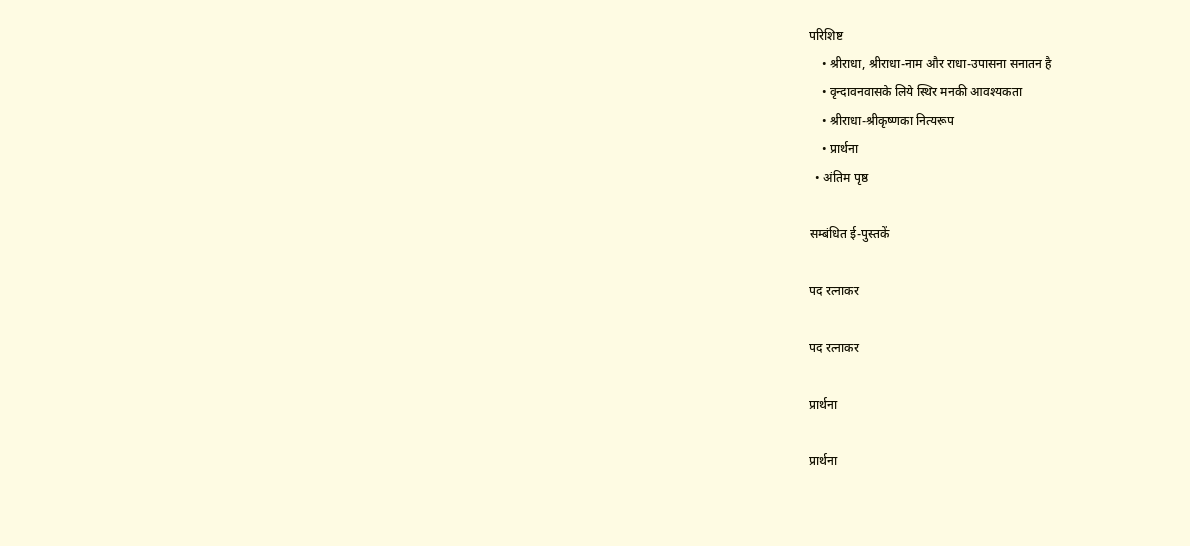परिशिष्ट
    • श्रीराधा, श्रीराधा-नाम और राधा-उपासना सनातन है
    • वृन्दावनवासके लिये स्थिर मनकी आवश्यकता
    • श्रीराधा-श्रीकृष्णका नित्यरूप
    • प्रार्थना
  • अंतिम पृष्ठ

सम्बंधित ई-पुस्तकें

पद रत्नाकर

पद रत्नाकर

प्रार्थना

प्रार्थना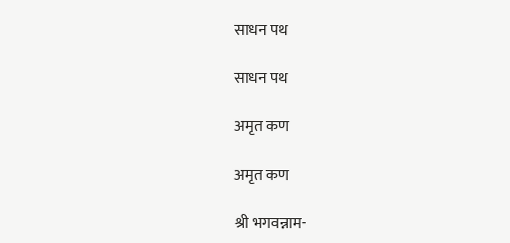साधन पथ

साधन पथ

अमृत कण

अमृत कण

श्री भगवन्नाम-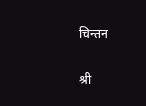चिन्तन

श्री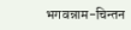भगवन्नाम-चिन्तन